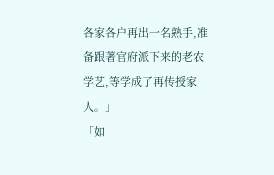各家各户再出一名熟手,准备跟著官府派下来的老农学艺,等学成了再传授家人。」
「如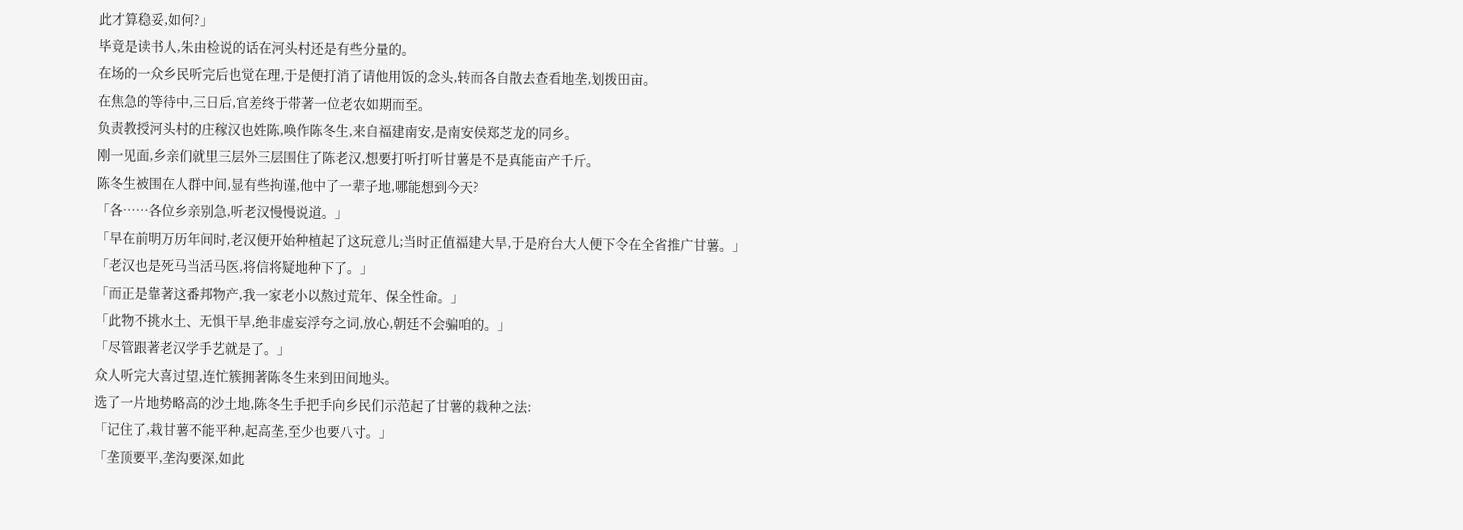此才算稳妥,如何?」
毕竟是读书人,朱由检说的话在河头村还是有些分量的。
在场的一众乡民听完后也觉在理,于是便打消了请他用饭的念头,转而各自散去查看地垄,划拨田亩。
在焦急的等待中,三日后,官差终于带著一位老农如期而至。
负责教授河头村的庄稼汉也姓陈,唤作陈冬生,来自福建南安,是南安侯郑芝龙的同乡。
刚一见面,乡亲们就里三层外三层围住了陈老汉,想要打听打听甘薯是不是真能亩产千斤。
陈冬生被围在人群中间,显有些拘谨,他中了一辈子地,哪能想到今天?
「各……各位乡亲别急,听老汉慢慢说道。」
「早在前明万历年间时,老汉便开始种植起了这玩意儿;当时正值福建大旱,于是府台大人便下令在全省推广甘薯。」
「老汉也是死马当活马医,将信将疑地种下了。」
「而正是靠著这番邦物产,我一家老小以熬过荒年、保全性命。」
「此物不挑水土、无惧干旱,绝非虚妄浮夸之词,放心,朝廷不会骗咱的。」
「尽管跟著老汉学手艺就是了。」
众人听完大喜过望,连忙簇拥著陈冬生来到田间地头。
选了一片地势略高的沙土地,陈冬生手把手向乡民们示范起了甘薯的栽种之法:
「记住了,栽甘薯不能平种,起高垄,至少也要八寸。」
「垄顶要平,垄沟要深,如此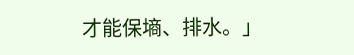才能保墒、排水。」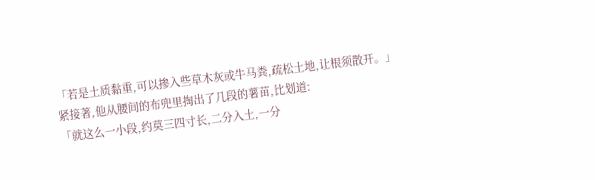「若是土质黏重,可以掺入些草木灰或牛马粪,疏松土地,让根须散开。」
紧接著,他从腰间的布兜里掏出了几段的薯苗,比划道:
「就这么一小段,约莫三四寸长,二分入土,一分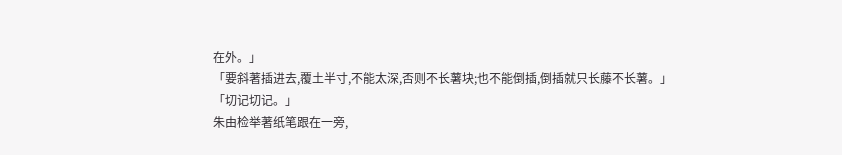在外。」
「要斜著插进去,覆土半寸,不能太深,否则不长薯块;也不能倒插,倒插就只长藤不长薯。」
「切记切记。」
朱由检举著纸笔跟在一旁,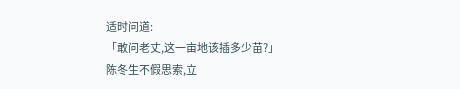适时问道:
「敢问老丈,这一亩地该插多少苗?」
陈冬生不假思索,立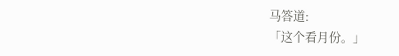马答道:
「这个看月份。」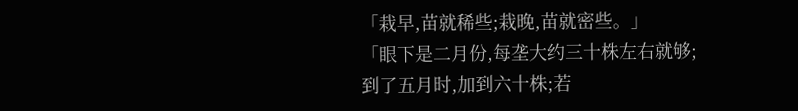「栽早,苗就稀些;栽晚,苗就密些。」
「眼下是二月份,每垄大约三十株左右就够;到了五月时,加到六十株;若